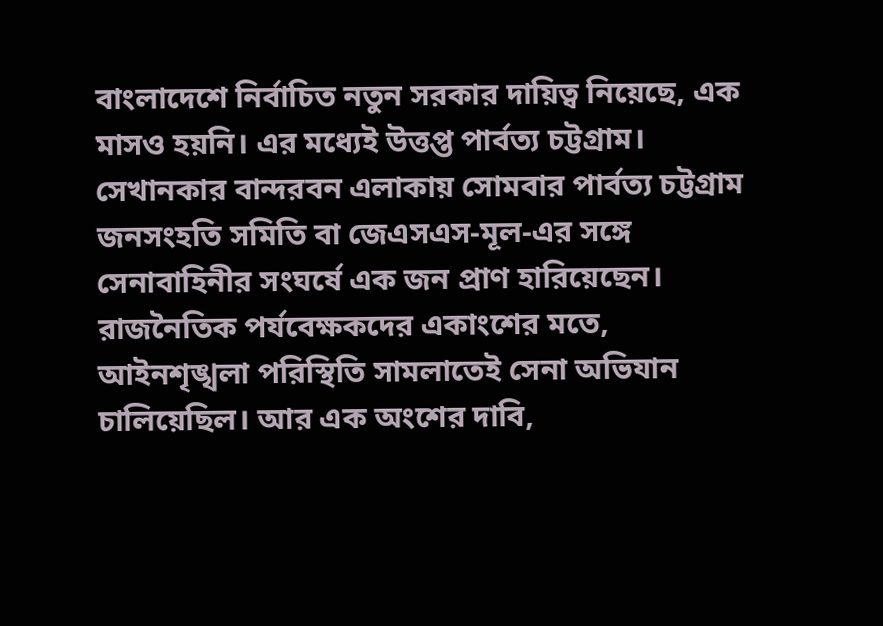বাংলাদেশে নির্বাচিত নতুন সরকার দায়িত্ব নিয়েছে, এক মাসও হয়নি। এর মধ্যেই উত্তপ্ত পার্বত্য চট্টগ্রাম। সেখানকার বান্দরবন এলাকায় সোমবার পার্বত্য চট্টগ্রাম জনসংহতি সমিতি বা জেএসএস-মূল-এর সঙ্গে সেনাবাহিনীর সংঘর্ষে এক জন প্রাণ হারিয়েছেন। রাজনৈতিক পর্যবেক্ষকদের একাংশের মতে, আইনশৃঙ্খলা পরিস্থিতি সামলাতেই সেনা অভিযান চালিয়েছিল। আর এক অংশের দাবি,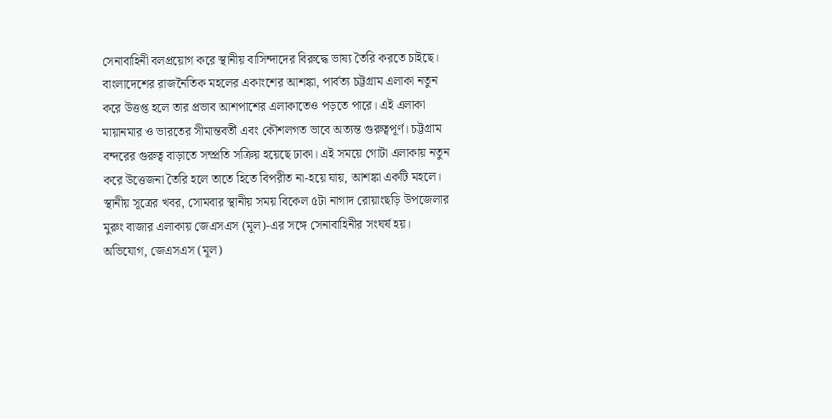সেনাবাহিনী বলপ্রয়োগ করে স্থানীয় বাসিন্দাদের বিরুদ্ধে ভাষ্য তৈরি করতে চাইছে।
বাংলাদেশের রাজনৈতিক মহলের একাংশের আশঙ্কা, পার্বত্য চট্টগ্রাম এলাকা নতুন করে উত্তপ্ত হলে তার প্রভাব আশপাশের এলাকাতেও পড়তে পারে। এই এলাকা মায়ানমার ও ভারতের সীমান্তবর্তী এবং কৌশলগত ভাবে অত্যন্ত গুরুত্বপূর্ণ। চট্টগ্রাম বন্দরের গুরুত্ব বাড়াতে সম্প্রতি সক্রিয় হয়েছে ঢাকা। এই সময়ে গোটা এলাকায় নতুন করে উত্তেজনা তৈরি হলে তাতে হিতে বিপরীত না-হয়ে যায়, আশঙ্কা একটি মহলে।
স্থানীয় সূত্রের খবর, সোমবার স্থানীয় সময় বিকেল ৫টা নাগাদ রোয়াংছড়ি উপজেলার মুরুং বাজার এলাকায় জেএসএস (মূল)-এর সঙ্গে সেনাবাহিনীর সংঘর্ষ হয়। অভিযোগ, জেএসএস (মূল)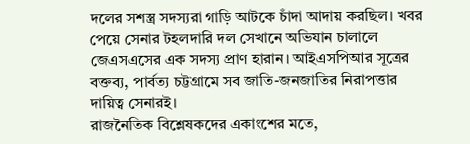দলের সশস্ত্র সদস্যরা গাড়ি আটকে চাঁদা আদায় করছিল। খবর পেয়ে সেনার টহলদারি দল সেখানে অভিযান চালালে জেএসএসের এক সদস্য প্রাণ হারান। আইএসপিআর সূত্রের বক্তব্য, পার্বত্য চট্টগ্রামে সব জাতি-জনজাতির নিরাপত্তার দায়িত্ব সেনারই।
রাজনৈতিক বিশ্লেষকদের একাংশের মতে,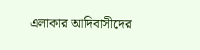এলাকার আদিবাসীদের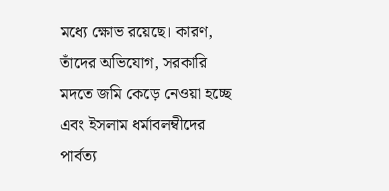মধ্যে ক্ষোভ রয়েছে। কারণ, তাঁদের অভিযোগ, সরকারি মদতে জমি কেড়ে নেওয়া হচ্ছে এবং ইসলাম ধর্মাবলম্বীদের পার্বত্য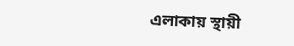এলাকায় স্থায়ী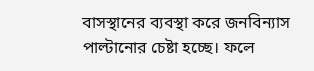বাসস্থানের ব্যবস্থা করে জনবিন্যাস পাল্টানোর চেষ্টা হচ্ছে। ফলে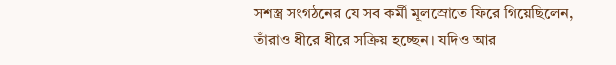সশস্ত্র সংগঠনের যে সব কর্মী মূলস্রোতে ফিরে গিয়েছিলেন, তাঁরাও ধীরে ধীরে সক্রিয় হচ্ছেন। যদিও আর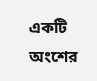একটি অংশের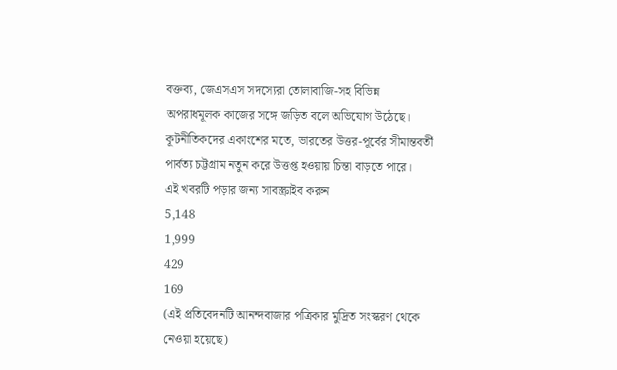বক্তব্য, জেএসএস সদস্যেরা তোলাবাজি-সহ বিভিন্ন অপরাধমূলক কাজের সঙ্গে জড়িত বলে অভিযোগ উঠেছে। কূটনীতিকদের একাংশের মতে, ভারতের উত্তর-পূর্বের সীমান্তবর্তী পার্বত্য চট্টগ্রাম নতুন করে উত্তপ্ত হওয়ায় চিন্তা বাড়তে পারে।
এই খবরটি পড়ার জন্য সাবস্ক্রাইব করুন
5,148
1,999
429
169
(এই প্রতিবেদনটি আনন্দবাজার পত্রিকার মুদ্রিত সংস্করণ থেকে নেওয়া হয়েছে)